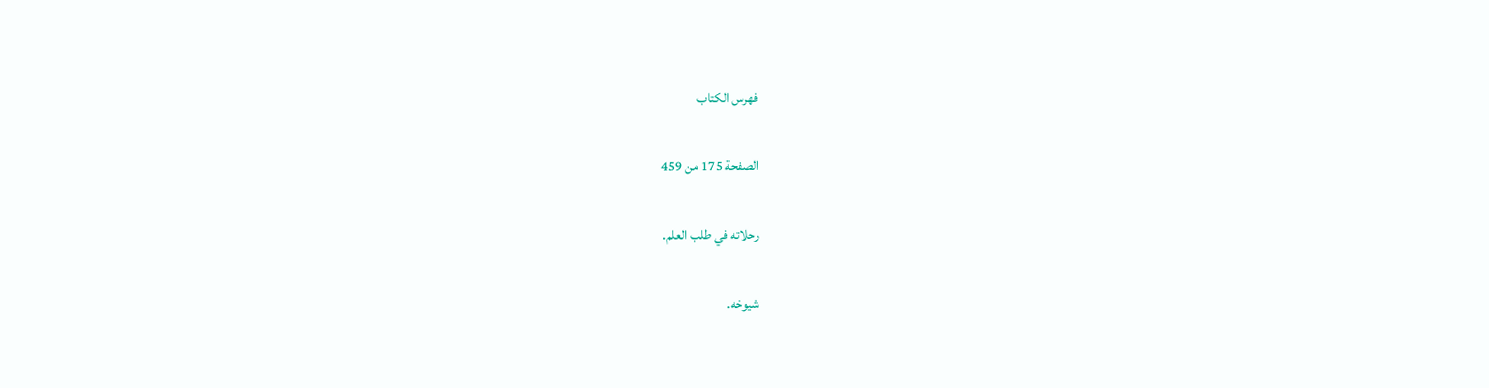فهرس الكتاب

الصفحة 175 من 459

رحلاته في طلب العلم.

شيوخه.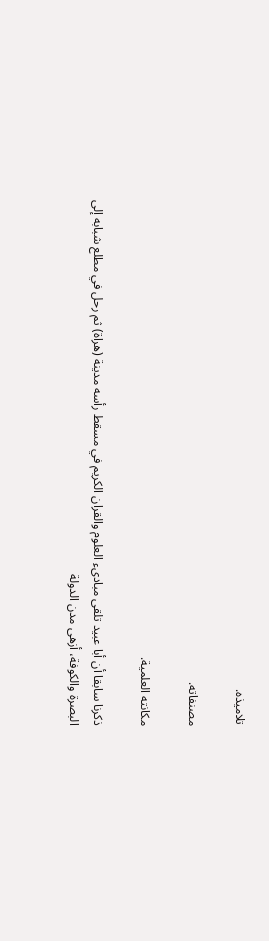تلاميذه.

مصنفاته.

مكانته العلمية.

ذكرنا سابقا أن أبا عبيد تلقى مبادىء العلوم والقران الكريم في مسقط رأسه مدينة (هراة) ثم رحل في مطلع شبابه إلى البصرة والكوفة، أزهى مدن الدولة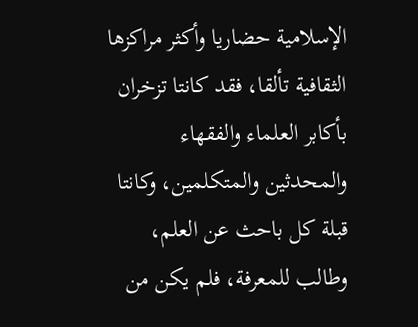الإسلامية حضاريا وأكثر مراكزها الثقافية تألقا، فقد كانتا تزخران بأكابر العلماء والفقهاء والمحدثين والمتكلمين، وكانتا قبلة كل باحث عن العلم، وطالب للمعرفة، فلم يكن من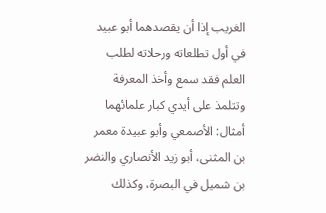الغريب إذا أن يقصدهما أبو عبيد في أول تطلعاته ورحلاته لطلب العلم فقد سمع وأخذ المعرفة وتتلمذ على أيدي كبار علمائهما أمثال: الأصمعي وأبو عبيدة معمر بن المثنى، أبو زيد الأنصاري والنضر بن شميل في البصرة، وكذلك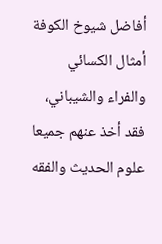أفاضل شيوخ الكوفة أمثال الكسائي والفراء والشيباني، فقد أخذ عنهم جميعا علوم الحديث والفقه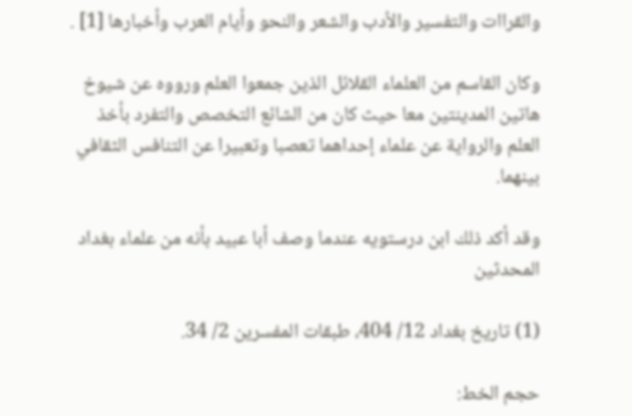والقراات والتفسير والأدب والشعر والنحو وأيام العرب وأخبارها [1] .

وكان القاسم من العلماء القلائل الذين جمعوا العلم ورووه عن شيوخ هاتين المدينتين معا حيث كان من الشائع التخصص والتفرد بأخذ العلم والرواية عن علماء إحداهما تعصبا وتعبيرا عن التنافس الثقافي بينهما.

وقد أكد ذلك ابن درستويه عندما وصف أبا عبيد بأنه من علماء بغداد المحدثين

(1) تاريخ بغداد 12/ 404، طبقات المفسرين 2/ 34.

حجم الخط: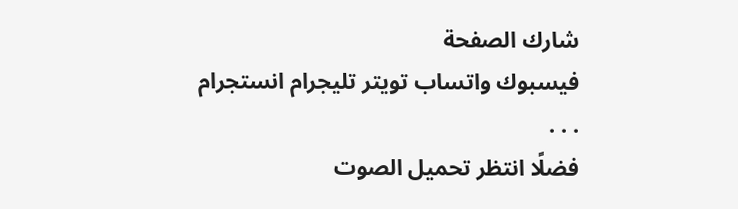شارك الصفحة
فيسبوك واتساب تويتر تليجرام انستجرام
. . .
فضلًا انتظر تحميل الصوت